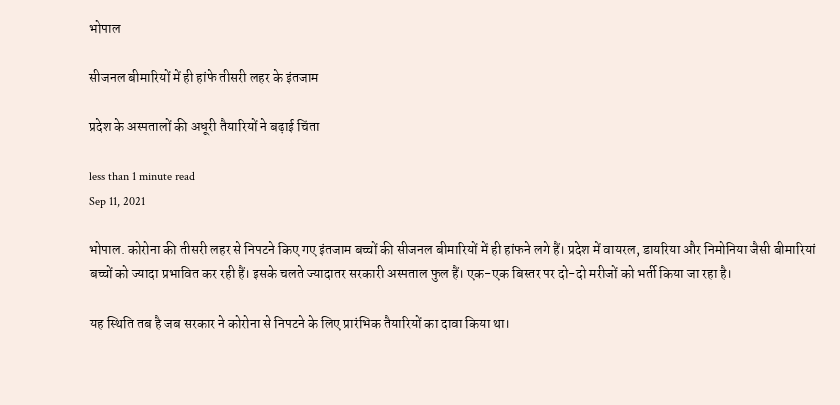भोपाल

सीजनल बीमारियों में ही हांफे तीसरी लहर के इंतजाम

प्रदेश के अस्पतालों की अधूरी तैयारियों ने बढ़ाई चिंता

less than 1 minute read
Sep 11, 2021

भोपाल. कोरोना की तीसरी लहर से निपटने किए गए इंतजाम बच्चों की सीजनल बीमारियों में ही हांफने लगे हैं। प्रदेश में वायरल, डायरिया और निमोनिया जैसी बीमारियां बच्चों को ज्यादा प्रभावित कर रही हैं। इसके चलते ज्यादातर सरकारी अस्पताल फुल हैं। एक-एक बिस्तर पर दो-दो मरीजों को भर्ती किया जा रहा है।

यह स्थिति तब है जब सरकार ने कोरोना से निपटने के लिए प्रारंभिक तैयारियों का दावा किया था।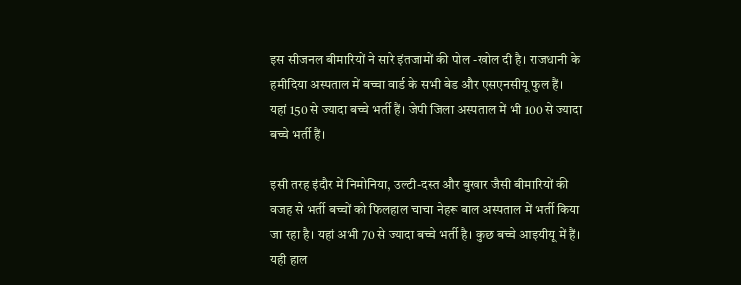इस सीजनल बीमारियों ने सारे इंतजामों की पोल -खोल दी है। राजधानी के हमीदिया अस्पताल में बच्चा वार्ड के सभी बेड और एसएनसीयू फुल हैं। यहां 150 से ज्यादा बच्चे भर्ती हैं। जेपी जिला अस्पताल में भी 100 से ज्यादा बच्चे भर्ती हैं।

इसी तरह इंदौर में निमोनिया, उल्टी-दस्त और बुखार जैसी बीमारियों की वजह से भर्ती बच्चों को फिलहाल चाचा नेहरू बाल अस्पताल में भर्ती किया जा रहा है। यहां अभी 70 से ज्यादा बच्चे भर्ती है। कुछ बच्चे आइयीयू में हैं। यही हाल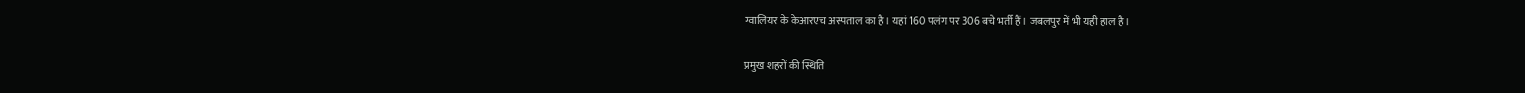ग्वालियर के केआरएच अस्पताल का है। यहां 160 पलंग पर 306 बचे भर्ती हैं। जबलपुर में भी यही हाल है।

प्रमुख शहरों की स्थिति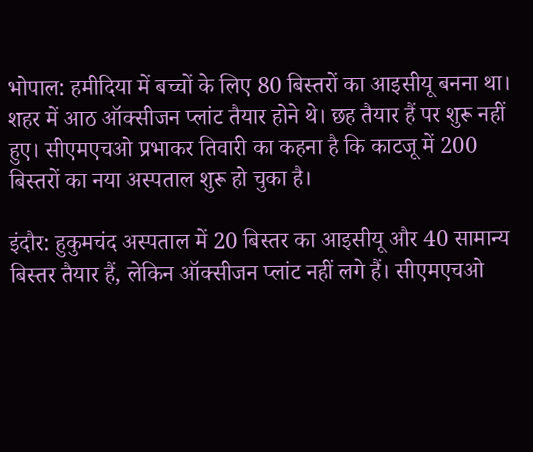भोपाल: हमीदिया में बच्चों के लिए 80 बिस्तरों का आइसीयू बनना था। शहर में आठ ऑक्सीजन प्लांट तैयार होने थे। छह तैयार हैं पर शुरू नहीं हुए। सीएमएचओ प्रभाकर तिवारी का कहना है कि काटजू में 200 बिस्तरों का नया अस्पताल शुरू हो चुका है।

इंदौर: हुकुमचंद अस्पताल में 20 बिस्तर का आइसीयू और 40 सामान्य बिस्तर तैयार हैं, लेकिन ऑक्सीजन प्लांट नहीं लगे हैं। सीएमएचओ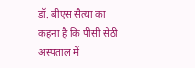डॉ. बीएस सैत्या का कहना है कि पीसी सेठी अस्पताल में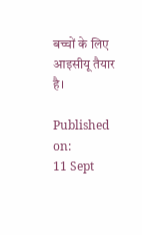बच्चों के लिए आइसीयू तैयार है।

Published on:
11 Sept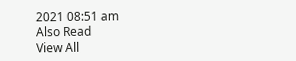2021 08:51 am
Also Read
View All